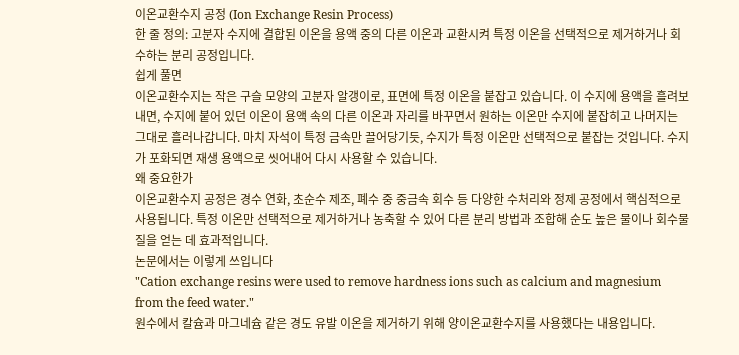이온교환수지 공정 (Ion Exchange Resin Process)
한 줄 정의: 고분자 수지에 결합된 이온을 용액 중의 다른 이온과 교환시켜 특정 이온을 선택적으로 제거하거나 회수하는 분리 공정입니다.
쉽게 풀면
이온교환수지는 작은 구슬 모양의 고분자 알갱이로, 표면에 특정 이온을 붙잡고 있습니다. 이 수지에 용액을 흘려보내면, 수지에 붙어 있던 이온이 용액 속의 다른 이온과 자리를 바꾸면서 원하는 이온만 수지에 붙잡히고 나머지는 그대로 흘러나갑니다. 마치 자석이 특정 금속만 끌어당기듯, 수지가 특정 이온만 선택적으로 붙잡는 것입니다. 수지가 포화되면 재생 용액으로 씻어내어 다시 사용할 수 있습니다.
왜 중요한가
이온교환수지 공정은 경수 연화, 초순수 제조, 폐수 중 중금속 회수 등 다양한 수처리와 정제 공정에서 핵심적으로 사용됩니다. 특정 이온만 선택적으로 제거하거나 농축할 수 있어 다른 분리 방법과 조합해 순도 높은 물이나 회수물질을 얻는 데 효과적입니다.
논문에서는 이렇게 쓰입니다
"Cation exchange resins were used to remove hardness ions such as calcium and magnesium from the feed water."
원수에서 칼슘과 마그네슘 같은 경도 유발 이온을 제거하기 위해 양이온교환수지를 사용했다는 내용입니다.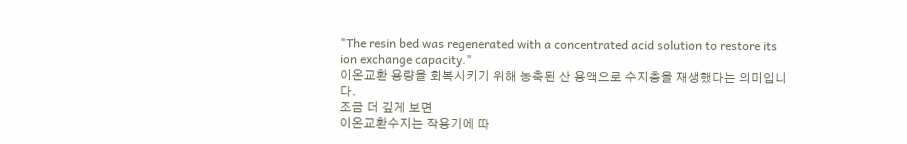"The resin bed was regenerated with a concentrated acid solution to restore its ion exchange capacity."
이온교환 용량을 회복시키기 위해 농축된 산 용액으로 수지층을 재생했다는 의미입니다.
조금 더 깊게 보면
이온교환수지는 작용기에 따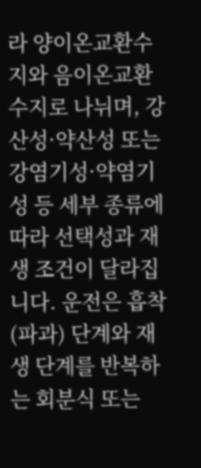라 양이온교환수지와 음이온교환수지로 나뉘며, 강산성·약산성 또는 강염기성·약염기성 등 세부 종류에 따라 선택성과 재생 조건이 달라집니다. 운전은 흡착(파과) 단계와 재생 단계를 반복하는 회분식 또는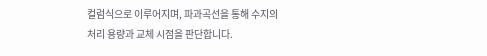컬럼식으로 이루어지며, 파과곡선을 통해 수지의 처리 용량과 교체 시점을 판단합니다.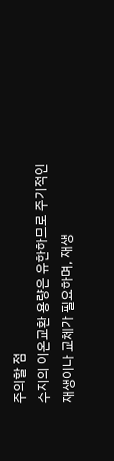주의할 점
수지의 이온교환 용량은 유한하므로 주기적인 재생이나 교체가 필요하며, 재생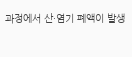과정에서 산·염기 폐액이 발생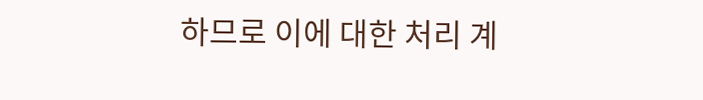하므로 이에 대한 처리 계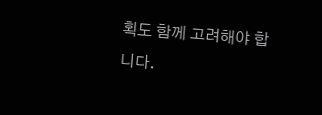획도 함께 고려해야 합니다.